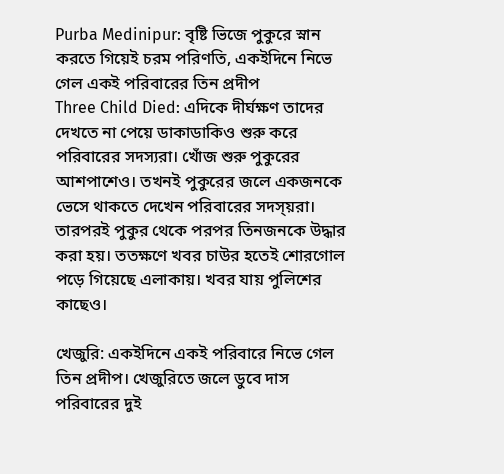Purba Medinipur: বৃষ্টি ভিজে পুকুরে স্নান করতে গিয়েই চরম পরিণতি, একইদিনে নিভে গেল একই পরিবারের তিন প্রদীপ
Three Child Died: এদিকে দীর্ঘক্ষণ তাদের দেখতে না পেয়ে ডাকাডাকিও শুরু করে পরিবারের সদস্যরা। খোঁজ শুরু পুকুরের আশপাশেও। তখনই পুকুরের জলে একজনকে ভেসে থাকতে দেখেন পরিবারের সদস্য়রা। তারপরই পুকুর থেকে পরপর তিনজনকে উদ্ধার করা হয়। ততক্ষণে খবর চাউর হতেই শোরগোল পড়ে গিয়েছে এলাকায়। খবর যায় পুলিশের কাছেও।

খেজুরি: একইদিনে একই পরিবারে নিভে গেল তিন প্রদীপ। খেজুরিতে জলে ডুবে দাস পরিবারের দুই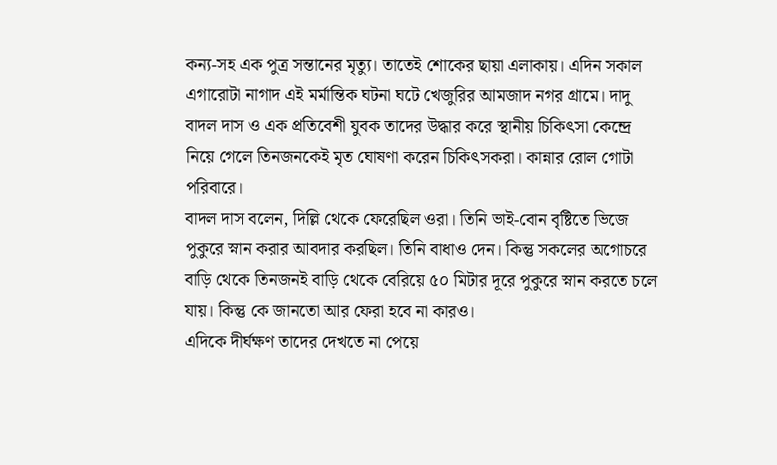কন্য-সহ এক পুত্র সন্তানের মৃত্যু। তাতেই শোকের ছায়া এলাকায়। এদিন সকাল এগারোটা নাগাদ এই মর্মান্তিক ঘটনা ঘটে খেজুরির আমজাদ নগর গ্রামে। দাদু বাদল দাস ও এক প্রতিবেশী যুবক তাদের উদ্ধার করে স্থানীয় চিকিৎসা কেন্দ্রে নিয়ে গেলে তিনজনকেই মৃত ঘোষণা করেন চিকিৎসকরা। কান্নার রোল গোটা পরিবারে।
বাদল দাস বলেন, দিল্লি থেকে ফেরেছিল ওরা। তিনি ভাই-বোন বৃষ্টিতে ভিজে পুকুরে স্নান করার আবদার করছিল। তিনি বাধাও দেন। কিন্তু সকলের অগোচরে বাড়ি থেকে তিনজনই বাড়ি থেকে বেরিয়ে ৫০ মিটার দূরে পুকুরে স্নান করতে চলে যায়। কিন্তু কে জানতো আর ফেরা হবে না কারও।
এদিকে দীর্ঘক্ষণ তাদের দেখতে না পেয়ে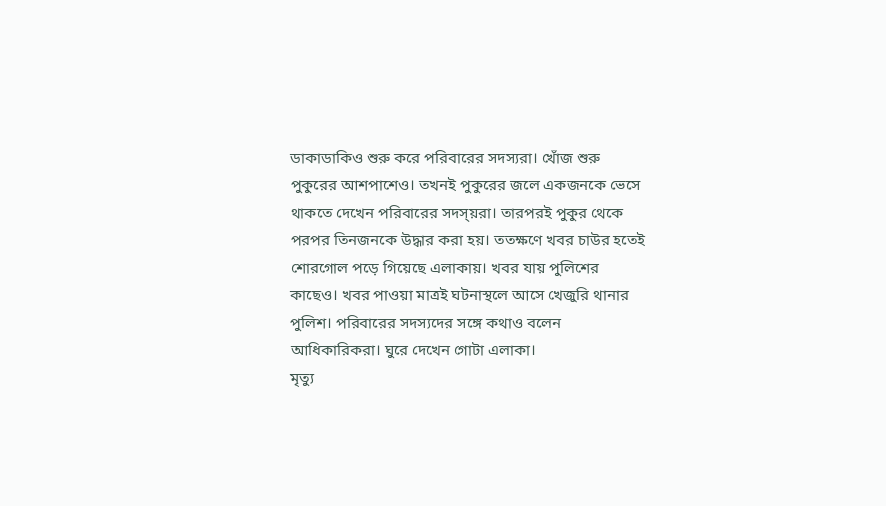ডাকাডাকিও শুরু করে পরিবারের সদস্যরা। খোঁজ শুরু পুকুরের আশপাশেও। তখনই পুকুরের জলে একজনকে ভেসে থাকতে দেখেন পরিবারের সদস্য়রা। তারপরই পুকুর থেকে পরপর তিনজনকে উদ্ধার করা হয়। ততক্ষণে খবর চাউর হতেই শোরগোল পড়ে গিয়েছে এলাকায়। খবর যায় পুলিশের কাছেও। খবর পাওয়া মাত্রই ঘটনাস্থলে আসে খেজুরি থানার পুলিশ। পরিবারের সদস্যদের সঙ্গে কথাও বলেন আধিকারিকরা। ঘুরে দেখেন গোটা এলাকা।
মৃত্যু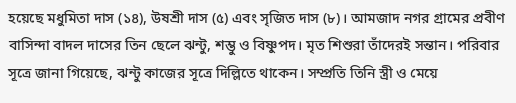হয়েছে মধুমিতা দাস (১৪), উষশ্রী দাস (৫) এবং সৃজিত দাস (৮)। আমজাদ নগর গ্রামের প্রবীণ বাসিন্দা বাদল দাসের তিন ছেলে ঝন্টু, শম্ভু ও বিষ্ণুপদ। মৃত শিশুরা তাঁদেরই সন্তান। পরিবার সূত্রে জানা গিয়েছে, ঝন্টু কাজের সূত্রে দিল্লিতে থাকেন। সম্প্রতি তিনি স্ত্রী ও মেয়ে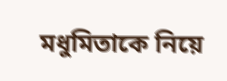মধুমিতাকে নিয়ে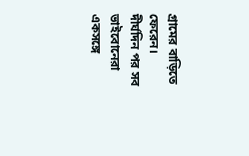গ্রামের বাড়িতে ফেরেন। দীর্ঘদিন পর সব ভাইবোনেরা একসঙ্গে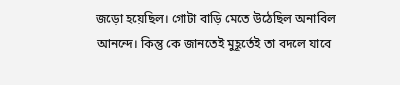জড়ো হয়েছিল। গোটা বাড়ি মেতে উঠেছিল অনাবিল আনন্দে। কিন্তু কে জানতেই মুহূর্তেই তা বদলে যাবে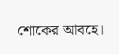শোকের আবহে।